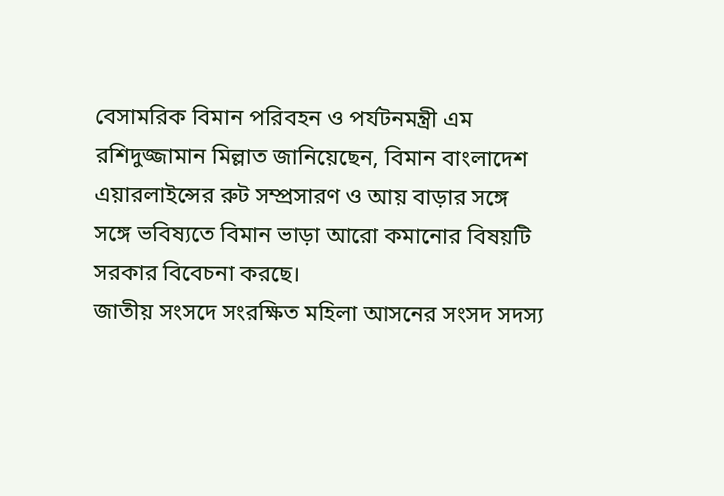বেসামরিক বিমান পরিবহন ও পর্যটনমন্ত্রী এম রশিদুজ্জামান মিল্লাত জানিয়েছেন, বিমান বাংলাদেশ এয়ারলাইন্সের রুট সম্প্রসারণ ও আয় বাড়ার সঙ্গে সঙ্গে ভবিষ্যতে বিমান ভাড়া আরো কমানোর বিষয়টি সরকার বিবেচনা করছে।
জাতীয় সংসদে সংরক্ষিত মহিলা আসনের সংসদ সদস্য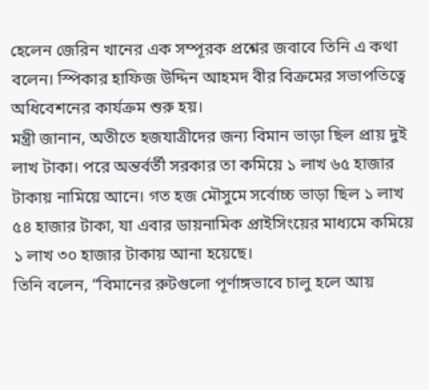হেলেন জেরিন খানের এক সম্পূরক প্রশ্নের জবাবে তিনি এ কথা বলেন। স্পিকার হাফিজ উদ্দিন আহমদ বীর বিক্রমের সভাপতিত্বে অধিবেশনের কার্যক্রম শুরু হয়।
মন্ত্রী জানান, অতীতে হজযাত্রীদের জন্য বিমান ভাড়া ছিল প্রায় দুই লাখ টাকা। পরে অন্তর্বর্তী সরকার তা কমিয়ে ১ লাখ ৬৫ হাজার টাকায় নামিয়ে আনে। গত হজ মৌসুমে সর্বোচ্চ ভাড়া ছিল ১ লাখ ৫৪ হাজার টাকা, যা এবার ডায়নামিক প্রাইসিংয়ের মাধ্যমে কমিয়ে ১ লাখ ৩০ হাজার টাকায় আনা হয়েছে।
তিনি বলেন, “বিমানের রুটগুলো পূর্ণাঙ্গভাবে চালু হলে আয়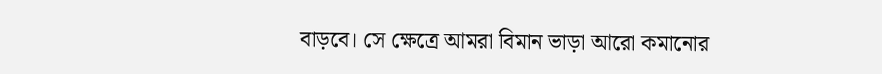বাড়বে। সে ক্ষেত্রে আমরা বিমান ভাড়া আরো কমানোর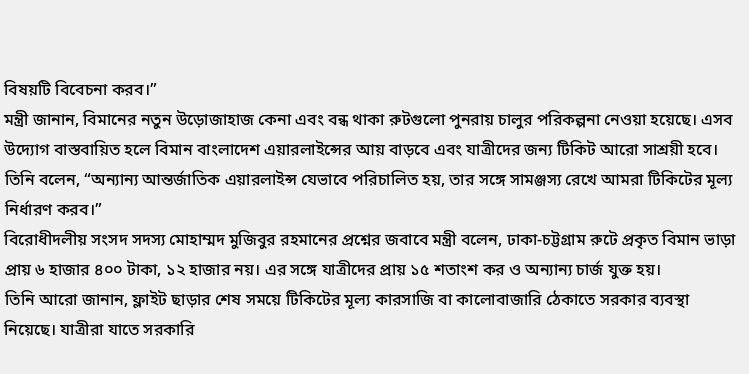বিষয়টি বিবেচনা করব।”
মন্ত্রী জানান, বিমানের নতুন উড়োজাহাজ কেনা এবং বন্ধ থাকা রুটগুলো পুনরায় চালুর পরিকল্পনা নেওয়া হয়েছে। এসব উদ্যোগ বাস্তবায়িত হলে বিমান বাংলাদেশ এয়ারলাইন্সের আয় বাড়বে এবং যাত্রীদের জন্য টিকিট আরো সাশ্রয়ী হবে।
তিনি বলেন, “অন্যান্য আন্তর্জাতিক এয়ারলাইন্স যেভাবে পরিচালিত হয়, তার সঙ্গে সামঞ্জস্য রেখে আমরা টিকিটের মূল্য নির্ধারণ করব।”
বিরোধীদলীয় সংসদ সদস্য মোহাম্মদ মুজিবুর রহমানের প্রশ্নের জবাবে মন্ত্রী বলেন, ঢাকা-চট্টগ্রাম রুটে প্রকৃত বিমান ভাড়া প্রায় ৬ হাজার ৪০০ টাকা, ১২ হাজার নয়। এর সঙ্গে যাত্রীদের প্রায় ১৫ শতাংশ কর ও অন্যান্য চার্জ যুক্ত হয়।
তিনি আরো জানান, ফ্লাইট ছাড়ার শেষ সময়ে টিকিটের মূল্য কারসাজি বা কালোবাজারি ঠেকাতে সরকার ব্যবস্থা নিয়েছে। যাত্রীরা যাতে সরকারি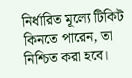নির্ধারিত মূল্যে টিকিট কিনতে পারেন, তা নিশ্চিত করা হবে।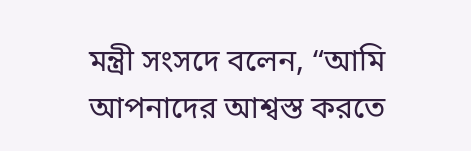মন্ত্রী সংসদে বলেন, “আমি আপনাদের আশ্বস্ত করতে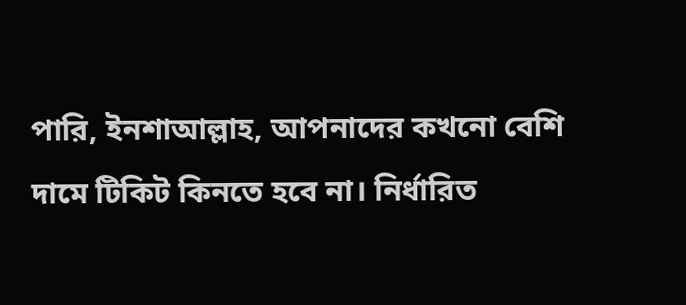পারি, ইনশাআল্লাহ, আপনাদের কখনো বেশি দামে টিকিট কিনতে হবে না। নির্ধারিত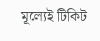মূল্যেই টিকিট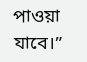পাওয়া যাবে।”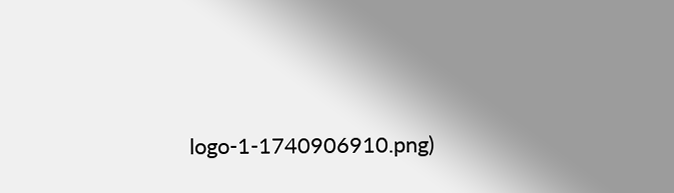logo-1-1740906910.png)